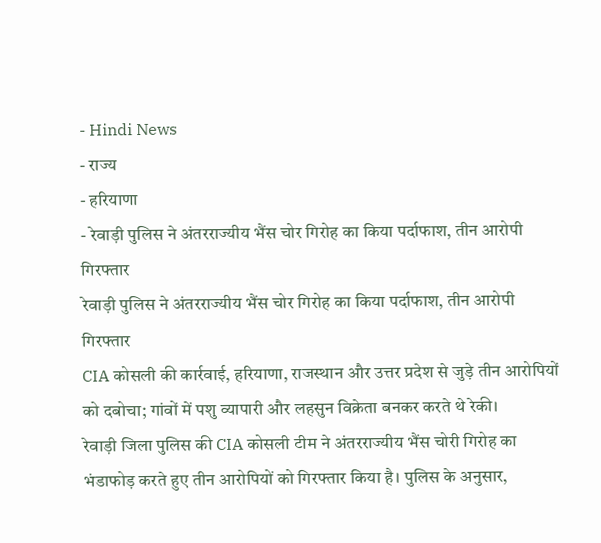- Hindi News
- राज्य
- हरियाणा
- रेवाड़ी पुलिस ने अंतरराज्यीय भैंस चोर गिरोह का किया पर्दाफाश, तीन आरोपी गिरफ्तार
रेवाड़ी पुलिस ने अंतरराज्यीय भैंस चोर गिरोह का किया पर्दाफाश, तीन आरोपी गिरफ्तार
CIA कोसली की कार्रवाई, हरियाणा, राजस्थान और उत्तर प्रदेश से जुड़े तीन आरोपियों को दबोचा; गांवों में पशु व्यापारी और लहसुन विक्रेता बनकर करते थे रेकी।
रेवाड़ी जिला पुलिस की CIA कोसली टीम ने अंतरराज्यीय भैंस चोरी गिरोह का भंडाफोड़ करते हुए तीन आरोपियों को गिरफ्तार किया है। पुलिस के अनुसार,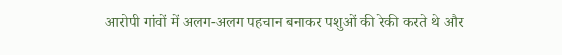आरोपी गांवों में अलग-अलग पहचान बनाकर पशुओं की रेकी करते थे और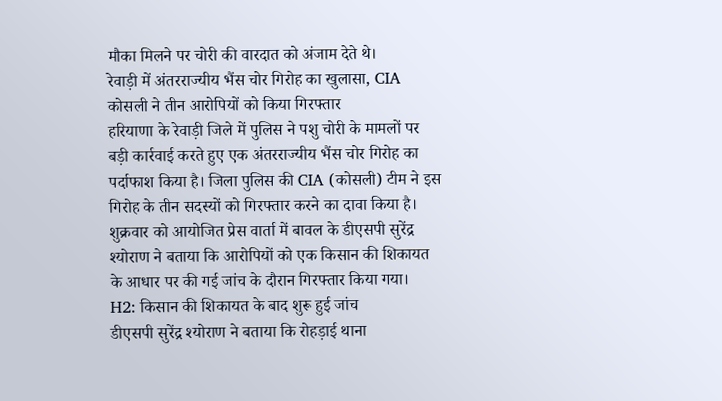मौका मिलने पर चोरी की वारदात को अंजाम देते थे।
रेवाड़ी में अंतरराज्यीय भैंस चोर गिरोह का खुलासा, CIA कोसली ने तीन आरोपियों को किया गिरफ्तार
हरियाणा के रेवाड़ी जिले में पुलिस ने पशु चोरी के मामलों पर बड़ी कार्रवाई करते हुए एक अंतरराज्यीय भैंस चोर गिरोह का पर्दाफाश किया है। जिला पुलिस की CIA (कोसली) टीम ने इस गिरोह के तीन सदस्यों को गिरफ्तार करने का दावा किया है।
शुक्रवार को आयोजित प्रेस वार्ता में बावल के डीएसपी सुरेंद्र श्योराण ने बताया कि आरोपियों को एक किसान की शिकायत के आधार पर की गई जांच के दौरान गिरफ्तार किया गया।
H2: किसान की शिकायत के बाद शुरू हुई जांच
डीएसपी सुरेंद्र श्योराण ने बताया कि रोहड़ाई थाना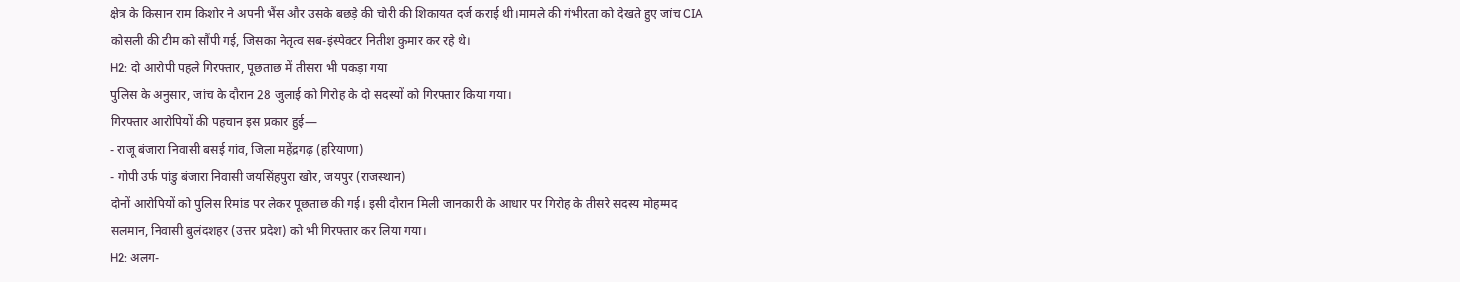क्षेत्र के किसान राम किशोर ने अपनी भैंस और उसके बछड़े की चोरी की शिकायत दर्ज कराई थी।मामले की गंभीरता को देखते हुए जांच CIA कोसली की टीम को सौंपी गई, जिसका नेतृत्व सब-इंस्पेक्टर नितीश कुमार कर रहे थे।
H2: दो आरोपी पहले गिरफ्तार, पूछताछ में तीसरा भी पकड़ा गया
पुलिस के अनुसार, जांच के दौरान 28 जुलाई को गिरोह के दो सदस्यों को गिरफ्तार किया गया।
गिरफ्तार आरोपियों की पहचान इस प्रकार हुई—
- राजू बंजारा निवासी बसई गांव, जिला महेंद्रगढ़ (हरियाणा)
- गोपी उर्फ पांडु बंजारा निवासी जयसिंहपुरा खोर, जयपुर (राजस्थान)
दोनों आरोपियों को पुलिस रिमांड पर लेकर पूछताछ की गई। इसी दौरान मिली जानकारी के आधार पर गिरोह के तीसरे सदस्य मोहम्मद सलमान, निवासी बुलंदशहर (उत्तर प्रदेश) को भी गिरफ्तार कर लिया गया।
H2: अलग-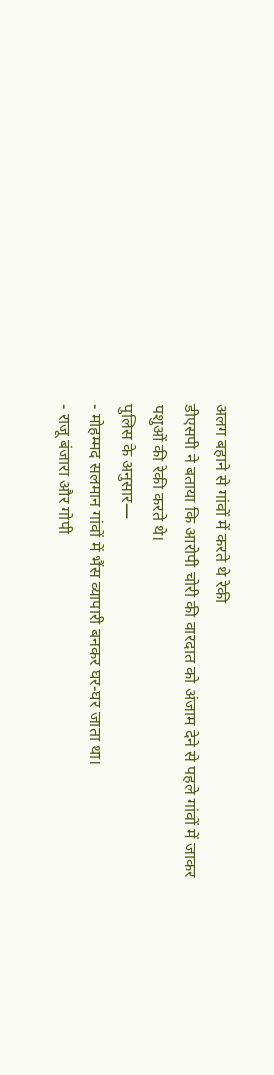अलग बहाने से गांवों में करते थे रेकी
डीएसपी ने बताया कि आरोपी चोरी की वारदात को अंजाम देने से पहले गांवों में जाकर पशुओं की रेकी करते थे।
पुलिस के अनुसार—
- मोहम्मद सलमान गांवों में भैंस व्यापारी बनकर घर-घर जाता था।
- राजू बंजारा और गोपी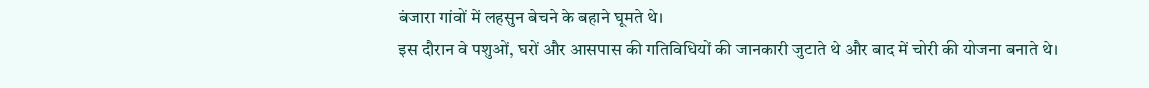बंजारा गांवों में लहसुन बेचने के बहाने घूमते थे।
इस दौरान वे पशुओं, घरों और आसपास की गतिविधियों की जानकारी जुटाते थे और बाद में चोरी की योजना बनाते थे।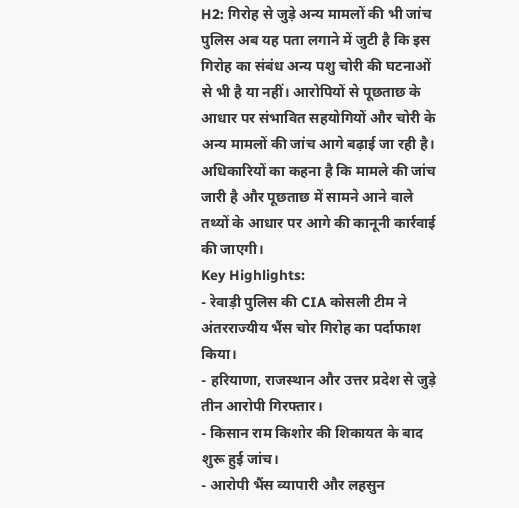H2: गिरोह से जुड़े अन्य मामलों की भी जांच
पुलिस अब यह पता लगाने में जुटी है कि इस गिरोह का संबंध अन्य पशु चोरी की घटनाओं से भी है या नहीं। आरोपियों से पूछताछ के आधार पर संभावित सहयोगियों और चोरी के अन्य मामलों की जांच आगे बढ़ाई जा रही है।
अधिकारियों का कहना है कि मामले की जांच जारी है और पूछताछ में सामने आने वाले तथ्यों के आधार पर आगे की कानूनी कार्रवाई की जाएगी।
Key Highlights:
- रेवाड़ी पुलिस की CIA कोसली टीम ने अंतरराज्यीय भैंस चोर गिरोह का पर्दाफाश किया।
- हरियाणा, राजस्थान और उत्तर प्रदेश से जुड़े तीन आरोपी गिरफ्तार।
- किसान राम किशोर की शिकायत के बाद शुरू हुई जांच।
- आरोपी भैंस व्यापारी और लहसुन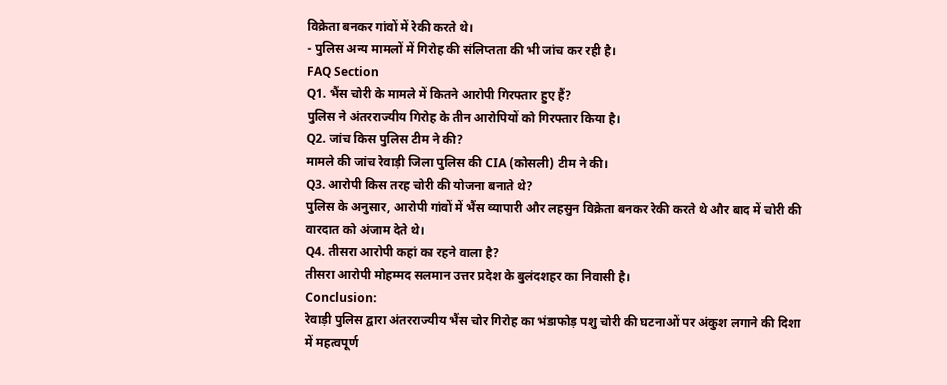विक्रेता बनकर गांवों में रेकी करते थे।
- पुलिस अन्य मामलों में गिरोह की संलिप्तता की भी जांच कर रही है।
FAQ Section
Q1. भैंस चोरी के मामले में कितने आरोपी गिरफ्तार हुए हैं?
पुलिस ने अंतरराज्यीय गिरोह के तीन आरोपियों को गिरफ्तार किया है।
Q2. जांच किस पुलिस टीम ने की?
मामले की जांच रेवाड़ी जिला पुलिस की CIA (कोसली) टीम ने की।
Q3. आरोपी किस तरह चोरी की योजना बनाते थे?
पुलिस के अनुसार, आरोपी गांवों में भैंस व्यापारी और लहसुन विक्रेता बनकर रेकी करते थे और बाद में चोरी की वारदात को अंजाम देते थे।
Q4. तीसरा आरोपी कहां का रहने वाला है?
तीसरा आरोपी मोहम्मद सलमान उत्तर प्रदेश के बुलंदशहर का निवासी है।
Conclusion:
रेवाड़ी पुलिस द्वारा अंतरराज्यीय भैंस चोर गिरोह का भंडाफोड़ पशु चोरी की घटनाओं पर अंकुश लगाने की दिशा में महत्वपूर्ण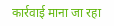कार्रवाई माना जा रहा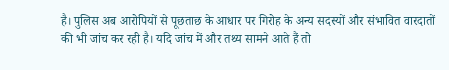है। पुलिस अब आरोपियों से पूछताछ के आधार पर गिरोह के अन्य सदस्यों और संभावित वारदातों की भी जांच कर रही है। यदि जांच में और तथ्य सामने आते हैं तो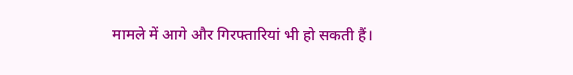मामले में आगे और गिरफ्तारियां भी हो सकती हैं।